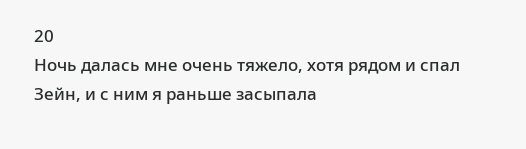20
Ночь далась мне очень тяжело, хотя рядом и спал Зейн, и с ним я раньше засыпала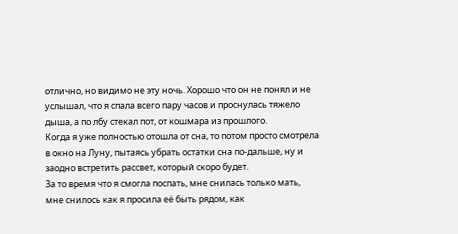отлично, но видимо не эту ночь. Хорошо что он не понял и не услышал, что я спала всего пару часов и проснулась тяжело дыша, а по лбу стекал пот, от кошмара из прошлого.
Когда я уже полностью отошла от сна, то потом просто смотрела в окно на Луну, пытаясь убрать остатки сна по-дальше, ну и заодно встретить рассвет, который скоро будет.
За то время что я смогла поспать, мне снилась только мать, мне снилось как я просила её быть рядом, как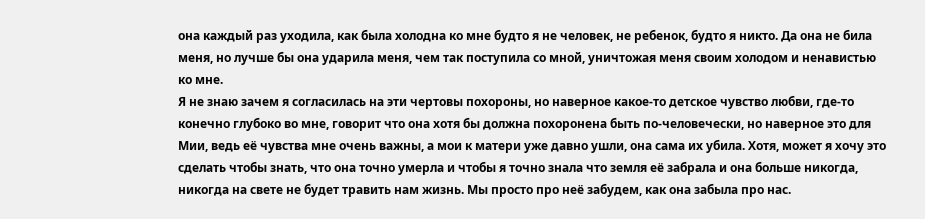она каждый раз уходила, как была холодна ко мне будто я не человек, не ребенок, будто я никто. Да она не била меня, но лучше бы она ударила меня, чем так поступила со мной, уничтожая меня своим холодом и ненавистью ко мне.
Я не знаю зачем я согласилась на эти чертовы похороны, но наверное какое-то детское чувство любви, где-то конечно глубоко во мне, говорит что она хотя бы должна похоронена быть по-человечески, но наверное это для Мии, ведь её чувства мне очень важны, а мои к матери уже давно ушли, она сама их убила. Хотя, может я хочу это сделать чтобы знать, что она точно умерла и чтобы я точно знала что земля её забрала и она больше никогда, никогда на свете не будет травить нам жизнь. Мы просто про неё забудем, как она забыла про нас.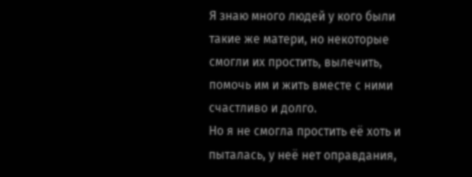Я знаю много людей у кого были такие же матери, но некоторые смогли их простить, вылечить, помочь им и жить вместе с ними счастливо и долго.
Но я не смогла простить её хоть и пыталась, у неё нет оправдания,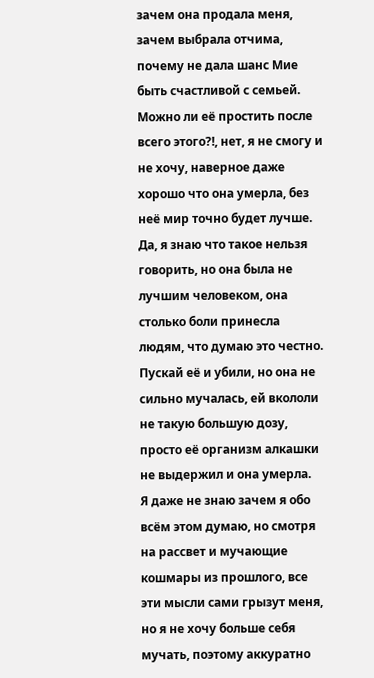зачем она продала меня, зачем выбрала отчима, почему не дала шанс Мие быть счастливой с семьей. Можно ли её простить после всего этого?!, нет, я не смогу и не хочу, наверное даже хорошо что она умерла, без неё мир точно будет лучше.
Да, я знаю что такое нельзя говорить, но она была не лучшим человеком, она столько боли принесла людям, что думаю это честно. Пускай её и убили, но она не сильно мучалась, ей вкололи не такую большую дозу, просто её организм алкашки не выдержил и она умерла.
Я даже не знаю зачем я обо всём этом думаю, но смотря на рассвет и мучающие кошмары из прошлого, все эти мысли сами грызут меня, но я не хочу больше себя мучать, поэтому аккуратно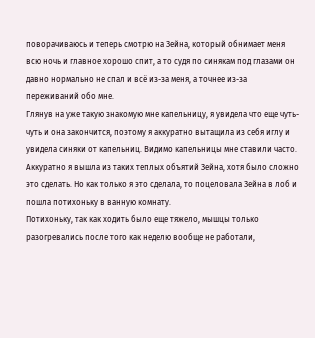поворачиваюсь и теперь смотрю на Зейна, который обнимает меня всю ночь и главное хорошо спит, а то судя по синякам под глазами он давно нормально не спал и всё из-за меня, а точнее из-за переживаний обо мне.
Глянув на уже такую знакомую мне капельницу, я увидела что еще чуть-чуть и она закончится, поэтому я аккуратно вытащила из себя иглу и увидела синяки от капельниц. Видимо капельницы мне ставили часто.
Аккуратно я вышла из таких теплых объятий Зейна, хотя было сложно это сделать. Но как только я это сделала, то поцеловала Зейна в лоб и пошла потихоньку в ванную комнату.
Потихоньку, так как ходить было еще тяжело, мышцы только разогревались после того как неделю вообще не работали,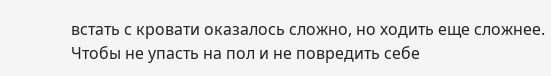встать с кровати оказалось сложно, но ходить еще сложнее.
Чтобы не упасть на пол и не повредить себе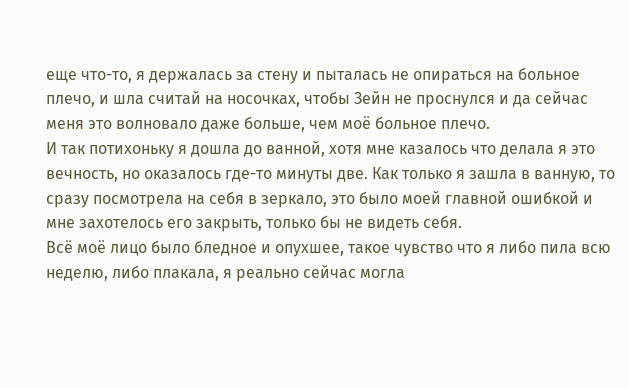еще что-то, я держалась за стену и пыталась не опираться на больное плечо, и шла считай на носочках, чтобы Зейн не проснулся и да сейчас меня это волновало даже больше, чем моё больное плечо.
И так потихоньку я дошла до ванной, хотя мне казалось что делала я это вечность, но оказалось где-то минуты две. Как только я зашла в ванную, то сразу посмотрела на себя в зеркало, это было моей главной ошибкой и мне захотелось его закрыть, только бы не видеть себя.
Всё моё лицо было бледное и опухшее, такое чувство что я либо пила всю неделю, либо плакала, я реально сейчас могла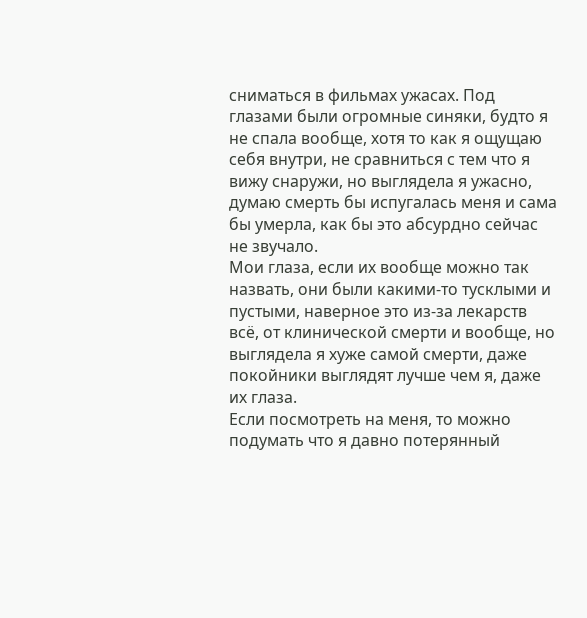сниматься в фильмах ужасах. Под глазами были огромные синяки, будто я не спала вообще, хотя то как я ощущаю себя внутри, не сравниться с тем что я вижу снаружи, но выглядела я ужасно, думаю смерть бы испугалась меня и сама бы умерла, как бы это абсурдно сейчас не звучало.
Мои глаза, если их вообще можно так назвать, они были какими-то тусклыми и пустыми, наверное это из-за лекарств всё, от клинической смерти и вообще, но выглядела я хуже самой смерти, даже покойники выглядят лучше чем я, даже их глаза.
Если посмотреть на меня, то можно подумать что я давно потерянный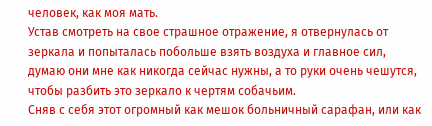человек, как моя мать.
Устав смотреть на свое страшное отражение, я отвернулась от зеркала и попыталась побольше взять воздуха и главное сил, думаю они мне как никогда сейчас нужны, а то руки очень чешутся, чтобы разбить это зеркало к чертям собачьим.
Сняв с себя этот огромный как мешок больничный сарафан, или как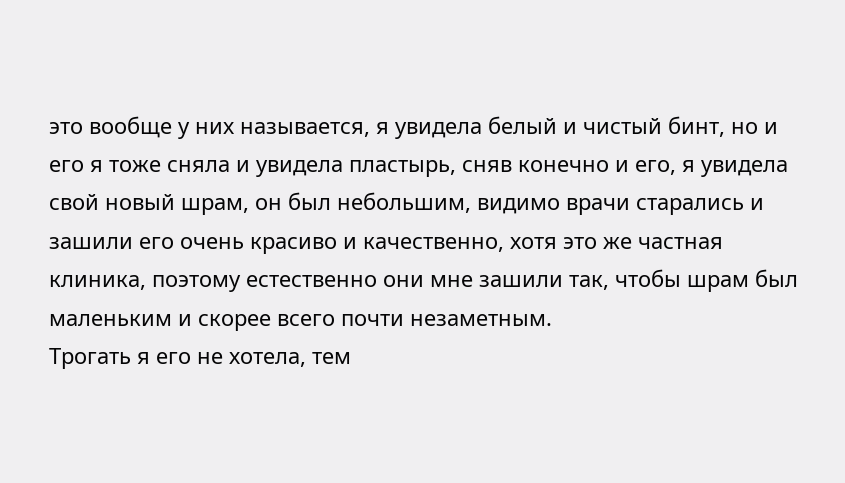это вообще у них называется, я увидела белый и чистый бинт, но и его я тоже сняла и увидела пластырь, сняв конечно и его, я увидела свой новый шрам, он был небольшим, видимо врачи старались и зашили его очень красиво и качественно, хотя это же частная клиника, поэтому естественно они мне зашили так, чтобы шрам был маленьким и скорее всего почти незаметным.
Трогать я его не хотела, тем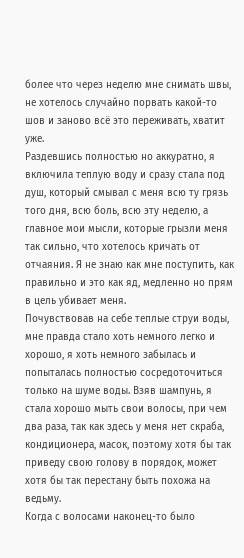более что через неделю мне снимать швы, не хотелось случайно порвать какой-то шов и заново всё это переживать, хватит уже.
Раздевшись полностью но аккуратно, я включила теплую воду и сразу стала под душ, который смывал с меня всю ту грязь того дня, всю боль, всю эту неделю, а главное мои мысли, которые грызли меня так сильно, что хотелось кричать от отчаяния. Я не знаю как мне поступить, как правильно и это как яд, медленно но прям в цель убивает меня.
Почувствовав на себе теплые струи воды, мне правда стало хоть немного легко и хорошо, я хоть немного забылась и попыталась полностью сосредоточиться только на шуме воды. Взяв шампунь, я стала хорошо мыть свои волосы, при чем два раза, так как здесь у меня нет скраба, кондиционера, масок, поэтому хотя бы так приведу свою голову в порядок, может хотя бы так перестану быть похожа на ведьму.
Когда с волосами наконец-то было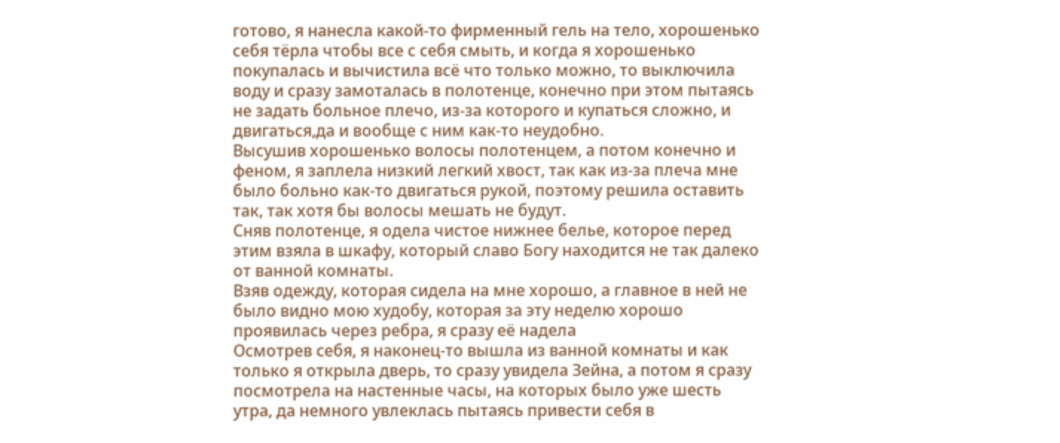готово, я нанесла какой-то фирменный гель на тело, хорошенько себя тёрла чтобы все с себя смыть, и когда я хорошенько покупалась и вычистила всё что только можно, то выключила воду и сразу замоталась в полотенце, конечно при этом пытаясь не задать больное плечо, из-за которого и купаться сложно, и двигаться,да и вообще с ним как-то неудобно.
Высушив хорошенько волосы полотенцем, а потом конечно и феном, я заплела низкий легкий хвост, так как из-за плеча мне было больно как-то двигаться рукой, поэтому решила оставить так, так хотя бы волосы мешать не будут.
Сняв полотенце, я одела чистое нижнее белье, которое перед этим взяла в шкафу, который славо Богу находится не так далеко от ванной комнаты.
Взяв одежду, которая сидела на мне хорошо, а главное в ней не было видно мою худобу, которая за эту неделю хорошо проявилась через ребра, я сразу её надела
Осмотрев себя, я наконец-то вышла из ванной комнаты и как только я открыла дверь, то сразу увидела Зейна, а потом я сразу посмотрела на настенные часы, на которых было уже шесть утра, да немного увлеклась пытаясь привести себя в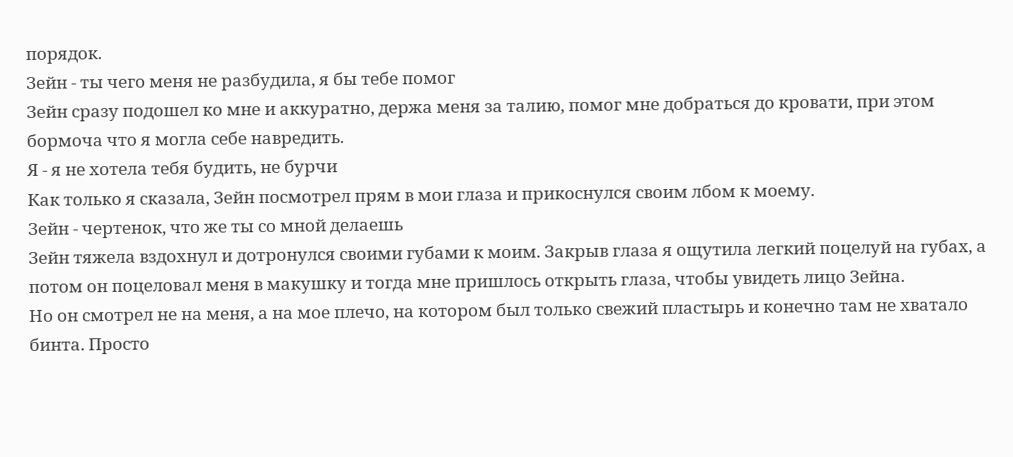порядок.
Зейн - ты чего меня не разбудила, я бы тебе помог
Зейн сразу подошел ко мне и аккуратно, держа меня за талию, помог мне добраться до кровати, при этом бормоча что я могла себе навредить.
Я - я не хотела тебя будить, не бурчи
Как только я сказала, Зейн посмотрел прям в мои глаза и прикоснулся своим лбом к моему.
Зейн - чертенок, что же ты со мной делаешь
Зейн тяжела вздохнул и дотронулся своими губами к моим. Закрыв глаза я ощутила легкий поцелуй на губах, а потом он поцеловал меня в макушку и тогда мне пришлось открыть глаза, чтобы увидеть лицо Зейна.
Но он смотрел не на меня, а на мое плечо, на котором был только свежий пластырь и конечно там не хватало бинта. Просто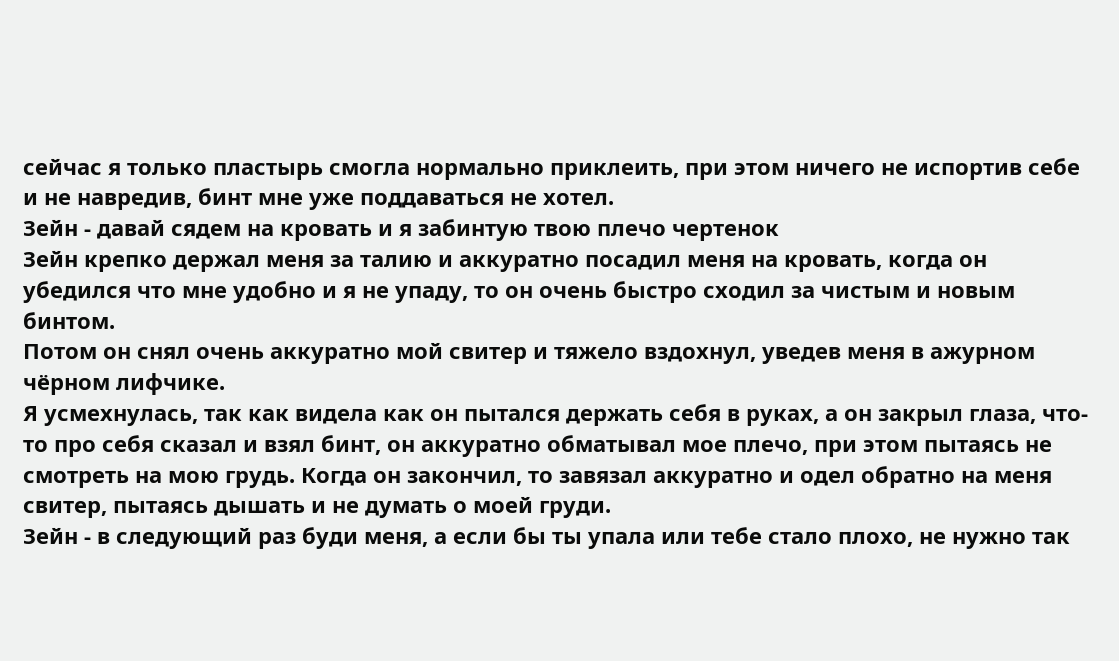сейчас я только пластырь смогла нормально приклеить, при этом ничего не испортив себе и не навредив, бинт мне уже поддаваться не хотел.
Зейн - давай сядем на кровать и я забинтую твою плечо чертенок
Зейн крепко держал меня за талию и аккуратно посадил меня на кровать, когда он убедился что мне удобно и я не упаду, то он очень быстро сходил за чистым и новым бинтом.
Потом он снял очень аккуратно мой свитер и тяжело вздохнул, уведев меня в ажурном чёрном лифчике.
Я усмехнулась, так как видела как он пытался держать себя в руках, а он закрыл глаза, что-то про себя сказал и взял бинт, он аккуратно обматывал мое плечо, при этом пытаясь не смотреть на мою грудь. Когда он закончил, то завязал аккуратно и одел обратно на меня свитер, пытаясь дышать и не думать о моей груди.
Зейн - в следующий раз буди меня, а если бы ты упала или тебе стало плохо, не нужно так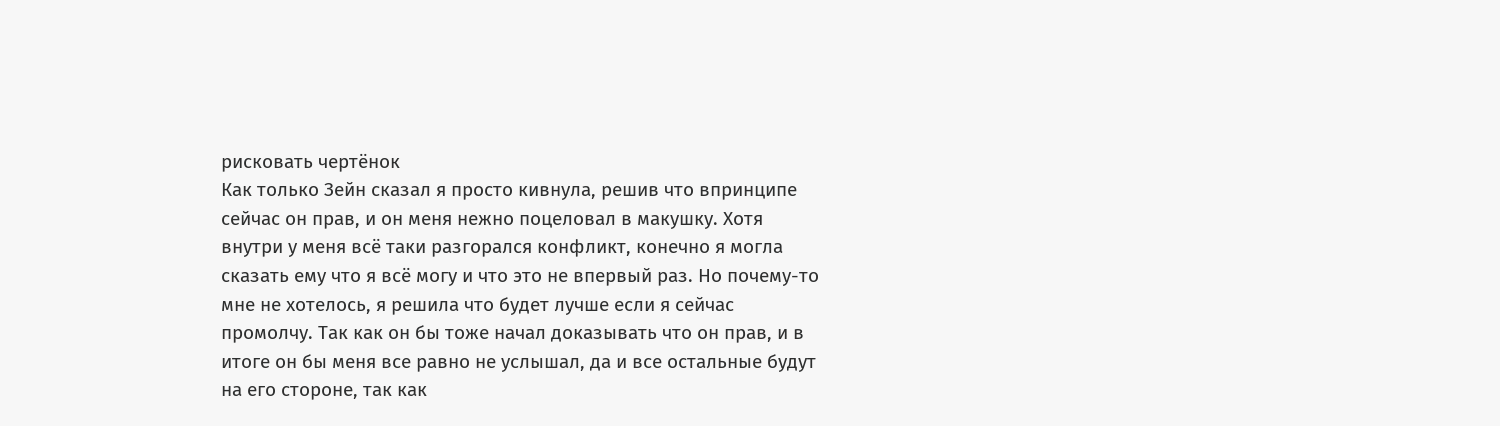рисковать чертёнок
Как только Зейн сказал я просто кивнула, решив что впринципе сейчас он прав, и он меня нежно поцеловал в макушку. Хотя внутри у меня всё таки разгорался конфликт, конечно я могла сказать ему что я всё могу и что это не впервый раз. Но почему-то мне не хотелось, я решила что будет лучше если я сейчас промолчу. Так как он бы тоже начал доказывать что он прав, и в итоге он бы меня все равно не услышал, да и все остальные будут на его стороне, так как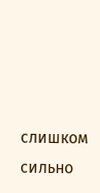слишком сильно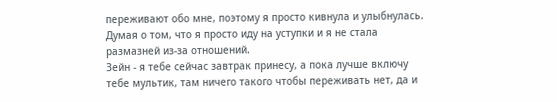переживают обо мне, поэтому я просто кивнула и улыбнулась. Думая о том, что я просто иду на уступки и я не стала размазней из-за отношений.
Зейн - я тебе сейчас завтрак принесу, а пока лучше включу тебе мультик, там ничего такого чтобы переживать нет, да и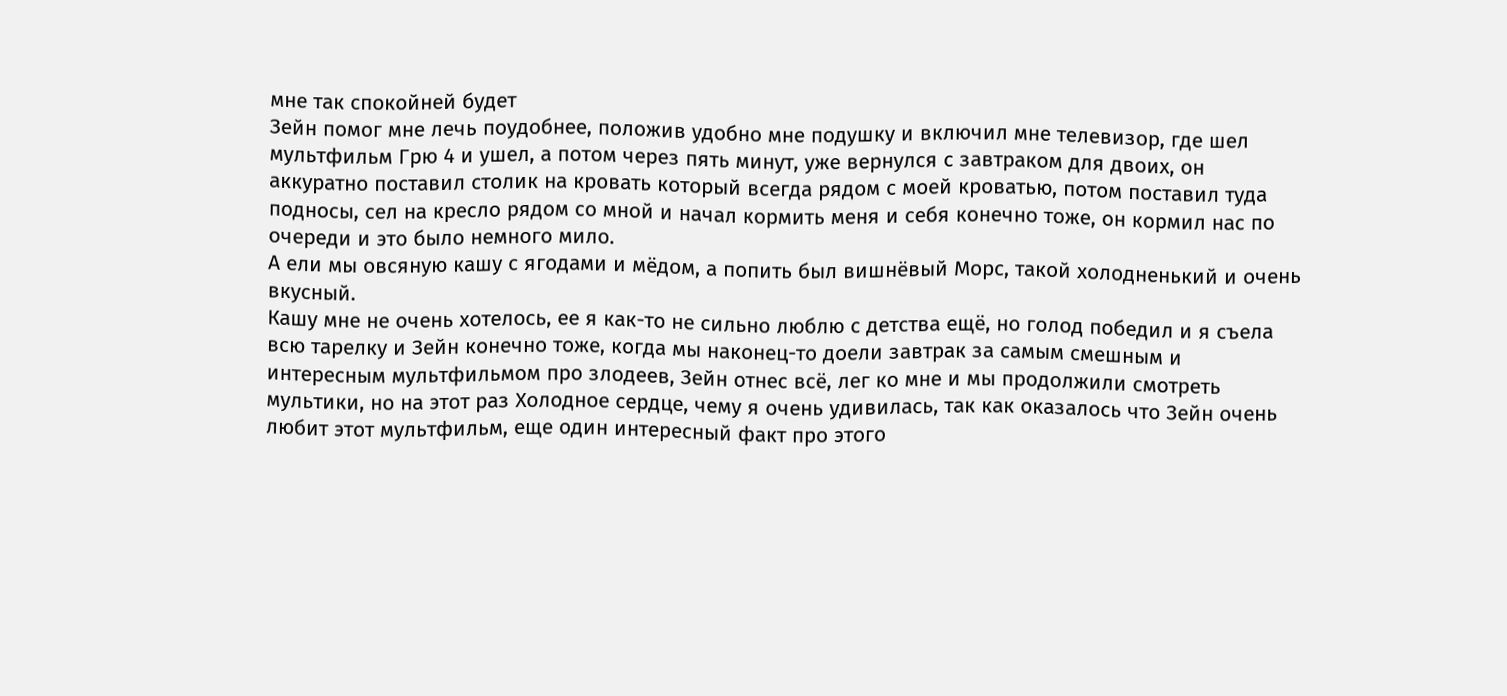мне так спокойней будет
Зейн помог мне лечь поудобнее, положив удобно мне подушку и включил мне телевизор, где шел мультфильм Грю 4 и ушел, а потом через пять минут, уже вернулся с завтраком для двоих, он аккуратно поставил столик на кровать который всегда рядом с моей кроватью, потом поставил туда подносы, сел на кресло рядом со мной и начал кормить меня и себя конечно тоже, он кормил нас по очереди и это было немного мило.
А ели мы овсяную кашу с ягодами и мёдом, а попить был вишнёвый Морс, такой холодненький и очень вкусный.
Кашу мне не очень хотелось, ее я как-то не сильно люблю с детства ещё, но голод победил и я съела всю тарелку и Зейн конечно тоже, когда мы наконец-то доели завтрак за самым смешным и интересным мультфильмом про злодеев, Зейн отнес всё, лег ко мне и мы продолжили смотреть мультики, но на этот раз Холодное сердце, чему я очень удивилась, так как оказалось что Зейн очень любит этот мультфильм, еще один интересный факт про этого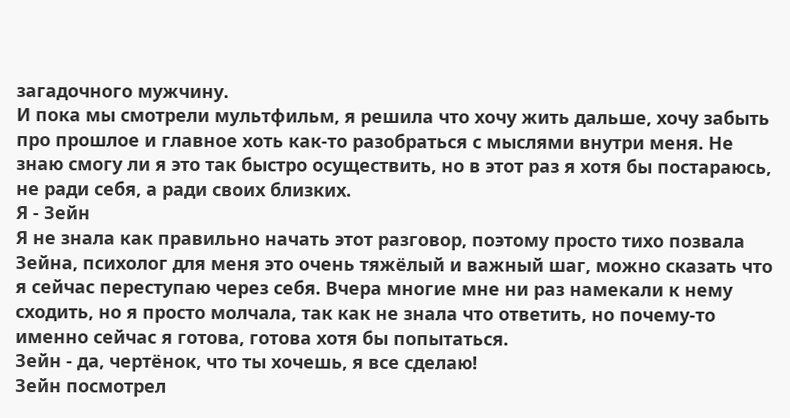загадочного мужчину.
И пока мы смотрели мультфильм, я решила что хочу жить дальше, хочу забыть про прошлое и главное хоть как-то разобраться с мыслями внутри меня. Не знаю смогу ли я это так быстро осуществить, но в этот раз я хотя бы постараюсь, не ради себя, а ради своих близких.
Я - Зейн
Я не знала как правильно начать этот разговор, поэтому просто тихо позвала Зейна, психолог для меня это очень тяжёлый и важный шаг, можно сказать что я сейчас переступаю через себя. Вчера многие мне ни раз намекали к нему сходить, но я просто молчала, так как не знала что ответить, но почему-то именно сейчас я готова, готова хотя бы попытаться.
Зейн - да, чертёнок, что ты хочешь, я все сделаю!
Зейн посмотрел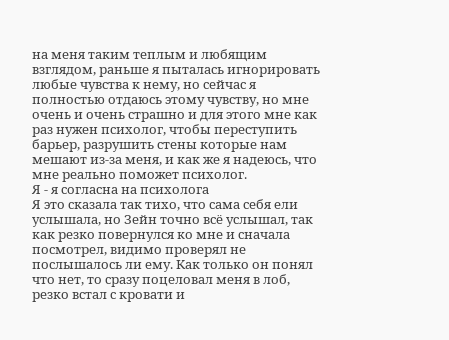на меня таким теплым и любящим взглядом, раньше я пыталась игнорировать любые чувства к нему, но сейчас я полностью отдаюсь этому чувству, но мне очень и очень страшно и для этого мне как раз нужен психолог, чтобы переступить барьер, разрушить стены которые нам мешают из-за меня, и как же я надеюсь, что мне реально поможет психолог.
Я - я согласна на психолога
Я это сказала так тихо, что сама себя ели услышала, но Зейн точно всё услышал, так как резко повернулся ко мне и сначала посмотрел, видимо проверял не послышалось ли ему. Как только он понял что нет, то сразу поцеловал меня в лоб, резко встал с кровати и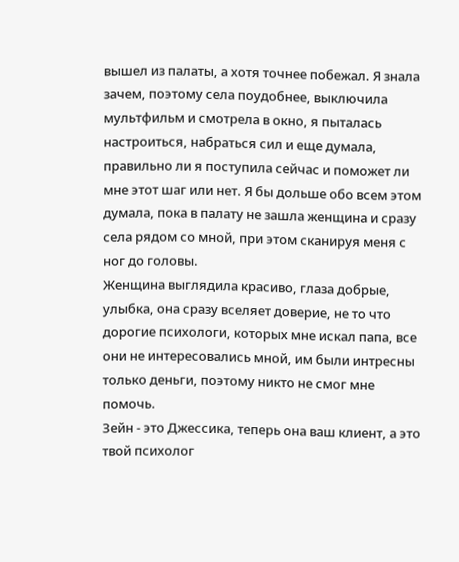вышел из палаты, а хотя точнее побежал. Я знала зачем, поэтому села поудобнее, выключила мультфильм и смотрела в окно, я пыталась настроиться, набраться сил и еще думала, правильно ли я поступила сейчас и поможет ли мне этот шаг или нет. Я бы дольше обо всем этом думала, пока в палату не зашла женщина и сразу села рядом со мной, при этом сканируя меня с ног до головы.
Женщина выглядила красиво, глаза добрые, улыбка, она сразу вселяет доверие, не то что дорогие психологи, которых мне искал папа, все они не интересовались мной, им были интресны только деньги, поэтому никто не смог мне помочь.
Зейн - это Джессика, теперь она ваш клиент, а это твой психолог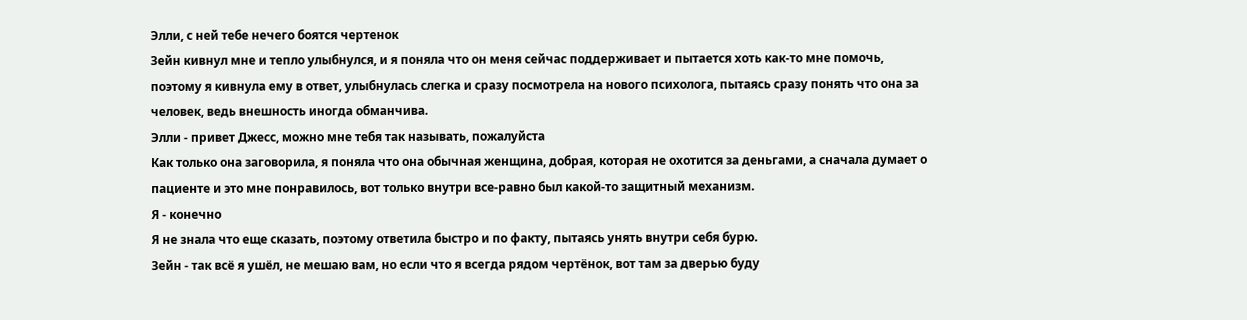Элли, с ней тебе нечего боятся чертенок
Зейн кивнул мне и тепло улыбнулся, и я поняла что он меня сейчас поддерживает и пытается хоть как-то мне помочь, поэтому я кивнула ему в ответ, улыбнулась слегка и сразу посмотрела на нового психолога, пытаясь сразу понять что она за человек, ведь внешность иногда обманчива.
Элли - привет Джесс, можно мне тебя так называть, пожалуйста
Как только она заговорила, я поняла что она обычная женщина, добрая, которая не охотится за деньгами, а сначала думает о пациенте и это мне понравилось, вот только внутри все-равно был какой-то защитный механизм.
Я - конечно
Я не знала что еще сказать, поэтому ответила быстро и по факту, пытаясь унять внутри себя бурю.
Зейн - так всё я ушёл, не мешаю вам, но если что я всегда рядом чертёнок, вот там за дверью буду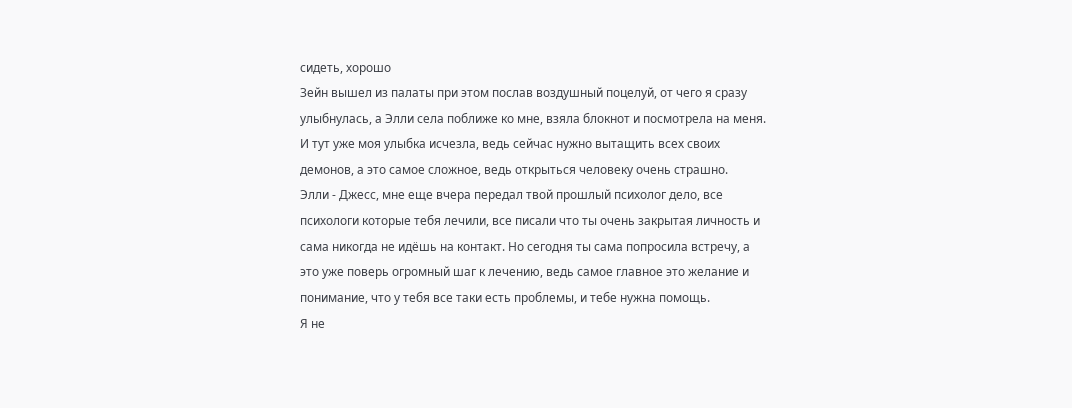сидеть, хорошо
Зейн вышел из палаты при этом послав воздушный поцелуй, от чего я сразу улыбнулась, а Элли села поближе ко мне, взяла блокнот и посмотрела на меня. И тут уже моя улыбка исчезла, ведь сейчас нужно вытащить всех своих демонов, а это самое сложное, ведь открыться человеку очень страшно.
Элли - Джесс, мне еще вчера передал твой прошлый психолог дело, все психологи которые тебя лечили, все писали что ты очень закрытая личность и сама никогда не идёшь на контакт. Но сегодня ты сама попросила встречу, а это уже поверь огромный шаг к лечению, ведь самое главное это желание и понимание, что у тебя все таки есть проблемы, и тебе нужна помощь.
Я не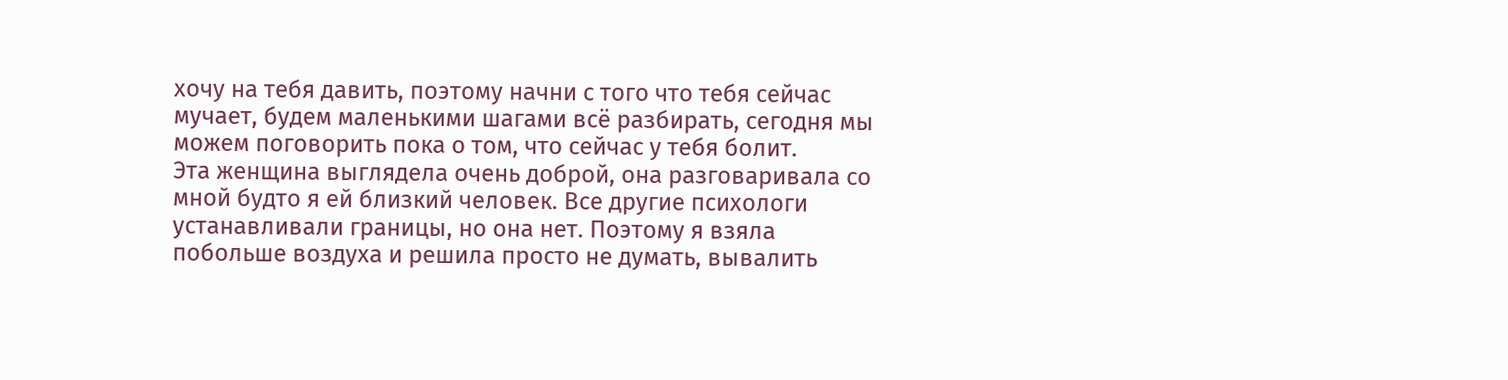хочу на тебя давить, поэтому начни с того что тебя сейчас мучает, будем маленькими шагами всё разбирать, сегодня мы можем поговорить пока о том, что сейчас у тебя болит.
Эта женщина выглядела очень доброй, она разговаривала со мной будто я ей близкий человек. Все другие психологи устанавливали границы, но она нет. Поэтому я взяла побольше воздуха и решила просто не думать, вывалить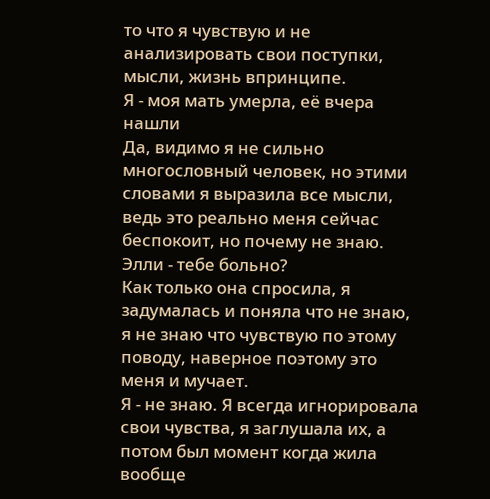то что я чувствую и не анализировать свои поступки, мысли, жизнь впринципе.
Я - моя мать умерла, её вчера нашли
Да, видимо я не сильно многословный человек, но этими словами я выразила все мысли, ведь это реально меня сейчас беспокоит, но почему не знаю.
Элли - тебе больно?
Как только она спросила, я задумалась и поняла что не знаю, я не знаю что чувствую по этому поводу, наверное поэтому это меня и мучает.
Я - не знаю. Я всегда игнорировала свои чувства, я заглушала их, а потом был момент когда жила вообще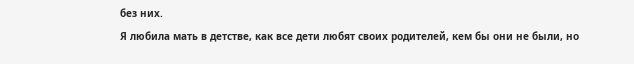без них.
Я любила мать в детстве, как все дети любят своих родителей, кем бы они не были, но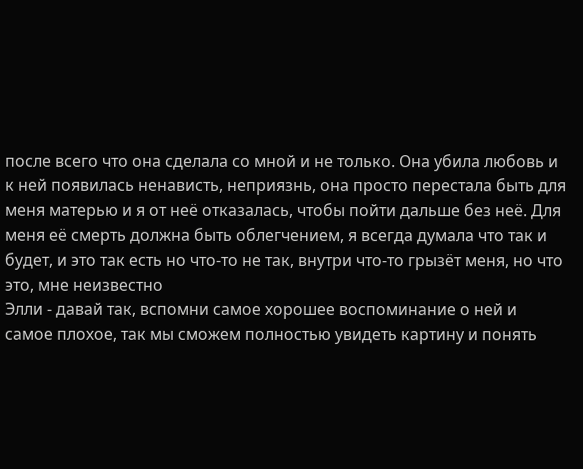после всего что она сделала со мной и не только. Она убила любовь и к ней появилась ненависть, неприязнь, она просто перестала быть для меня матерью и я от неё отказалась, чтобы пойти дальше без неё. Для меня её смерть должна быть облегчением, я всегда думала что так и будет, и это так есть но что-то не так, внутри что-то грызёт меня, но что это, мне неизвестно
Элли - давай так, вспомни самое хорошее воспоминание о ней и самое плохое, так мы сможем полностью увидеть картину и понять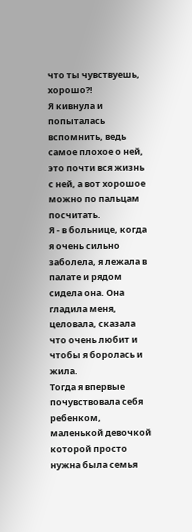что ты чувствуешь, хорошо?!
Я кивнула и попыталась вспомнить, ведь самое плохое о ней, это почти вся жизнь с ней, а вот хорошое можно по пальцам посчитать.
Я - в больнице, когда я очень сильно заболела, я лежала в палате и рядом сидела она. Она гладила меня, целовала, сказала что очень любит и чтобы я боролась и жила.
Тогда я впервые почувствовала себя ребенком, маленькой девочкой которой просто нужна была семья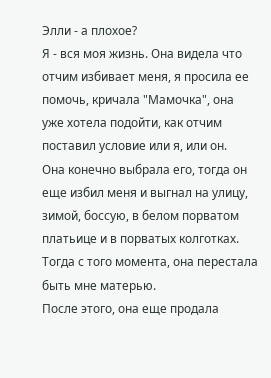Элли - а плохое?
Я - вся моя жизнь. Она видела что отчим избивает меня, я просила ее помочь, кричала "Мамочка", она уже хотела подойти, как отчим поставил условие или я, или он.
Она конечно выбрала его, тогда он еще избил меня и выгнал на улицу, зимой, боссую, в белом порватом платьице и в порватых колготках.
Тогда с того момента, она перестала быть мне матерью.
После этого, она еще продала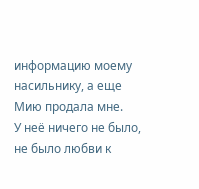информацию моему насильнику, а еще Мию продала мне.
У неё ничего не было, не было любви к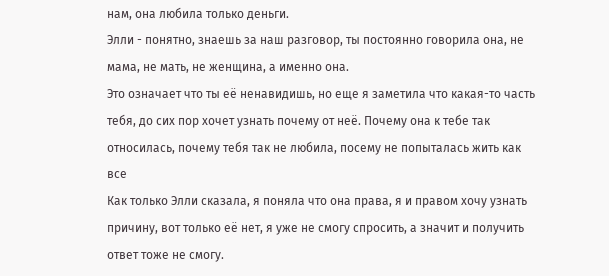нам, она любила только деньги.
Элли - понятно, знаешь за наш разговор, ты постоянно говорила она, не мама, не мать, не женщина, а именно она.
Это означает что ты её ненавидишь, но еще я заметила что какая-то часть тебя, до сих пор хочет узнать почему от неё. Почему она к тебе так относилась, почему тебя так не любила, посему не попыталась жить как все
Как только Элли сказала, я поняла что она права, я и правом хочу узнать причину, вот только её нет, я уже не смогу спросить, а значит и получить ответ тоже не смогу.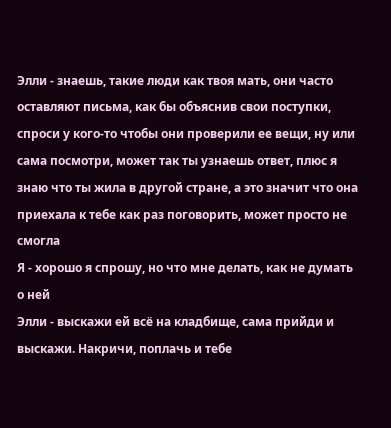Элли - знаешь, такие люди как твоя мать, они часто оставляют письма, как бы объяснив свои поступки, спроси у кого-то чтобы они проверили ее вещи, ну или сама посмотри, может так ты узнаешь ответ, плюс я знаю что ты жила в другой стране, а это значит что она приехала к тебе как раз поговорить, может просто не смогла
Я - хорошо я спрошу, но что мне делать, как не думать о ней
Элли - выскажи ей всё на кладбище, сама прийди и выскажи. Накричи, поплачь и тебе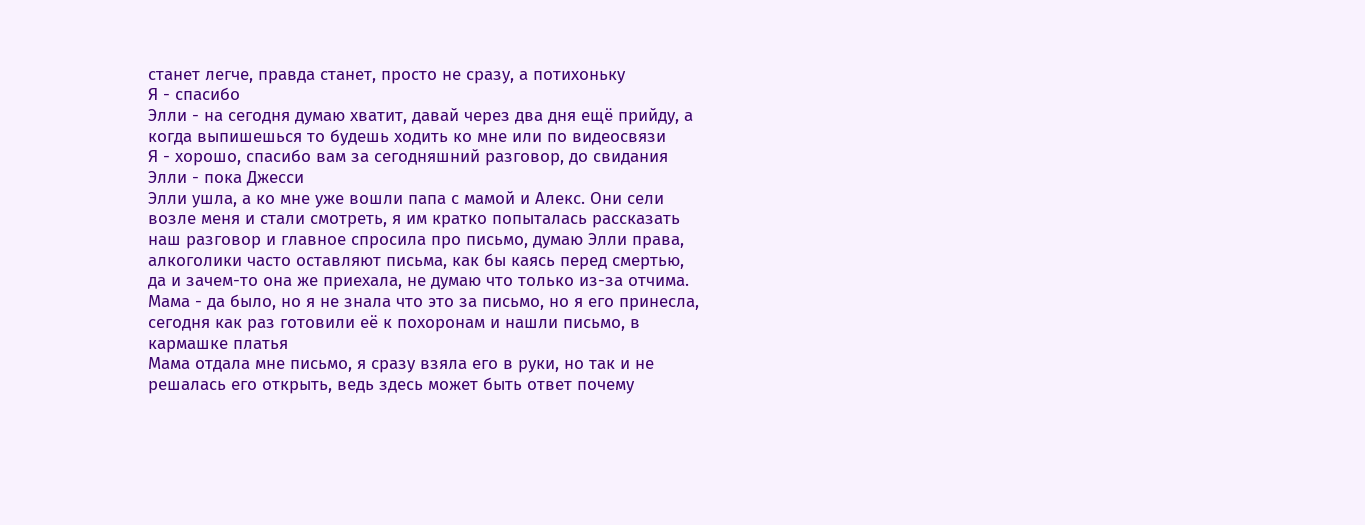станет легче, правда станет, просто не сразу, а потихоньку
Я - спасибо
Элли - на сегодня думаю хватит, давай через два дня ещё прийду, а когда выпишешься то будешь ходить ко мне или по видеосвязи
Я - хорошо, спасибо вам за сегодняшний разговор, до свидания
Элли - пока Джесси
Элли ушла, а ко мне уже вошли папа с мамой и Алекс. Они сели возле меня и стали смотреть, я им кратко попыталась рассказать наш разговор и главное спросила про письмо, думаю Элли права, алкоголики часто оставляют письма, как бы каясь перед смертью, да и зачем-то она же приехала, не думаю что только из-за отчима.
Мама - да было, но я не знала что это за письмо, но я его принесла, сегодня как раз готовили её к похоронам и нашли письмо, в кармашке платья
Мама отдала мне письмо, я сразу взяла его в руки, но так и не решалась его открыть, ведь здесь может быть ответ почему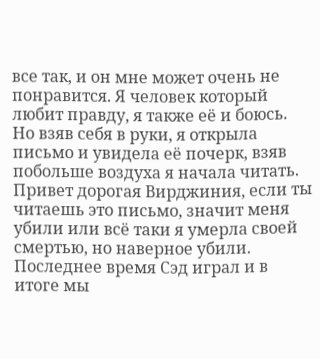все так, и он мне может очень не понравится. Я человек который любит правду, я также её и боюсь.
Но взяв себя в руки, я открыла письмо и увидела её почерк, взяв побольше воздуха я начала читать.
Привет дорогая Вирджиния, если ты читаешь это письмо, значит меня убили или всё таки я умерла своей смертью, но наверное убили.
Последнее время Сэд играл и в итоге мы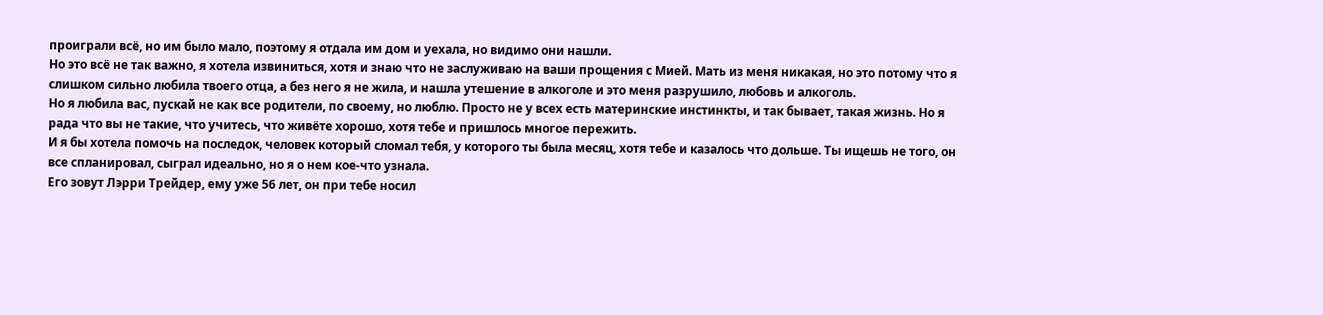проиграли всё, но им было мало, поэтому я отдала им дом и уехала, но видимо они нашли.
Но это всё не так важно, я хотела извиниться, хотя и знаю что не заслуживаю на ваши прощения с Мией. Мать из меня никакая, но это потому что я слишком сильно любила твоего отца, а без него я не жила, и нашла утешение в алкоголе и это меня разрушило, любовь и алкоголь.
Но я любила вас, пускай не как все родители, по своему, но люблю. Просто не у всех есть материнские инстинкты, и так бывает, такая жизнь. Но я рада что вы не такие, что учитесь, что живёте хорошо, хотя тебе и пришлось многое пережить.
И я бы хотела помочь на последок, человек который сломал тебя, у которого ты была месяц, хотя тебе и казалось что дольше. Ты ищешь не того, он все спланировал, сыграл идеально, но я о нем кое-что узнала.
Его зовут Лэрри Трейдер, ему уже 56 лет, он при тебе носил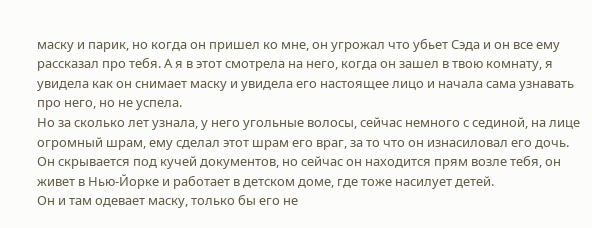маску и парик, но когда он пришел ко мне, он угрожал что убьет Сэда и он все ему рассказал про тебя. А я в этот смотрела на него, когда он зашел в твою комнату, я увидела как он снимает маску и увидела его настоящее лицо и начала сама узнавать про него, но не успела.
Но за сколько лет узнала, у него угольные волосы, сейчас немного с сединой, на лице огромный шрам, ему сделал этот шрам его враг, за то что он изнасиловал его дочь.
Он скрывается под кучей документов, но сейчас он находится прям возле тебя, он живет в Нью-Йорке и работает в детском доме, где тоже насилует детей.
Он и там одевает маску, только бы его не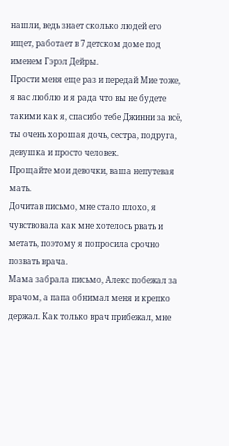нашли, ведь знает сколько людей его ищет, работает в 7 детском доме под именем Гэрэл Дейры.
Прости меня еще раз и передай Мие тоже, я вас люблю и я рада что вы не будете такими как я, спасибо тебе Джинни за всё, ты очень хорошая дочь, сестра, подруга, девушка и просто человек.
Прощайте мои девочки, ваша непутевая мать.
Дочитав письмо, мне стало плохо, я чувствовала как мне хотелось рвать и метать, поэтому я попросила срочно позвать врача.
Мама забрала письмо, Алекс побежал за врачом, а папа обнимал меня и крепко держал. Как только врач прибежал, мне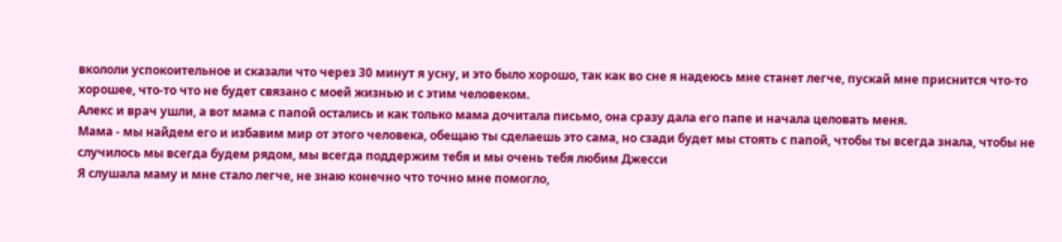вкололи успокоительное и сказали что через 30 минут я усну, и это было хорошо, так как во сне я надеюсь мне станет легче, пускай мне приснится что-то хорошее, что-то что не будет связано с моей жизнью и с этим человеком.
Алекс и врач ушли, а вот мама с папой остались и как только мама дочитала письмо, она сразу дала его папе и начала целовать меня.
Мама - мы найдем его и избавим мир от этого человека, обещаю ты сделаешь это сама, но сзади будет мы стоять с папой, чтобы ты всегда знала, чтобы не случилось мы всегда будем рядом, мы всегда поддержим тебя и мы очень тебя любим Джесси
Я слушала маму и мне стало легче, не знаю конечно что точно мне помогло,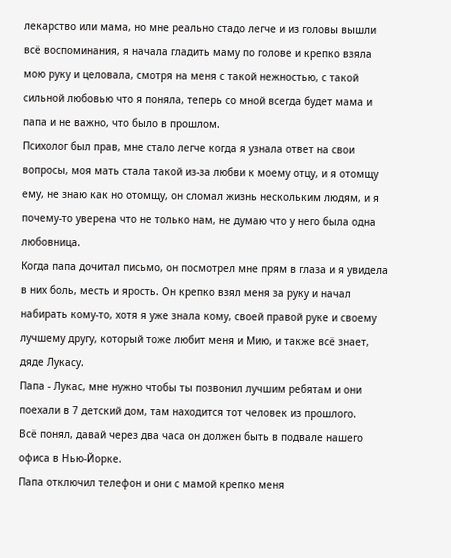лекарство или мама, но мне реально стадо легче и из головы вышли всё воспоминания, я начала гладить маму по голове и крепко взяла мою руку и целовала, смотря на меня с такой нежностью, с такой сильной любовью что я поняла, теперь со мной всегда будет мама и папа и не важно, что было в прошлом.
Психолог был прав, мне стало легче когда я узнала ответ на свои вопросы, моя мать стала такой из-за любви к моему отцу, и я отомщу ему, не знаю как но отомщу, он сломал жизнь нескольким людям, и я почему-то уверена что не только нам, не думаю что у него была одна любовница.
Когда папа дочитал письмо, он посмотрел мне прям в глаза и я увидела в них боль, месть и ярость. Он крепко взял меня за руку и начал набирать кому-то, хотя я уже знала кому, своей правой руке и своему лучшему другу, который тоже любит меня и Мию, и также всё знает, дяде Лукасу.
Папа - Лукас, мне нужно чтобы ты позвонил лучшим ребятам и они поехали в 7 детский дом, там находится тот человек из прошлого.
Всё понял, давай через два часа он должен быть в подвале нашего офиса в Нью-Йорке.
Папа отключил телефон и они с мамой крепко меня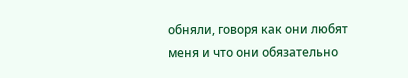обняли, говоря как они любят меня и что они обязательно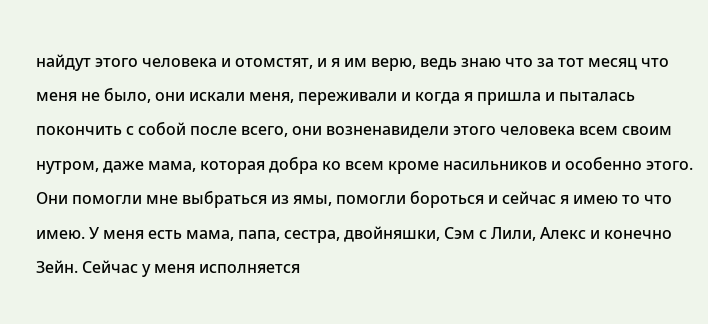найдут этого человека и отомстят, и я им верю, ведь знаю что за тот месяц что меня не было, они искали меня, переживали и когда я пришла и пыталась покончить с собой после всего, они возненавидели этого человека всем своим нутром, даже мама, которая добра ко всем кроме насильников и особенно этого.
Они помогли мне выбраться из ямы, помогли бороться и сейчас я имею то что имею. У меня есть мама, папа, сестра, двойняшки, Сэм с Лили, Алекс и конечно Зейн. Сейчас у меня исполняется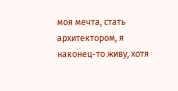моя мечта, стать архитектором, я наконец-то живу, хотя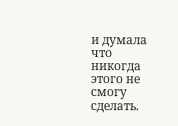и думала что никогда этого не смогу сделать.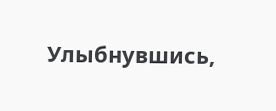Улыбнувшись,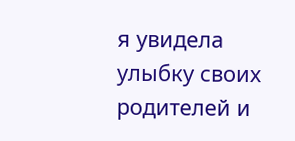я увидела улыбку своих родителей и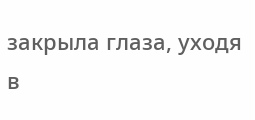закрыла глаза, уходя в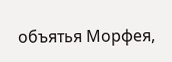объятья Морфея,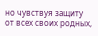но чувствуя защиту от всех своих родных,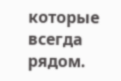которые всегда рядом.